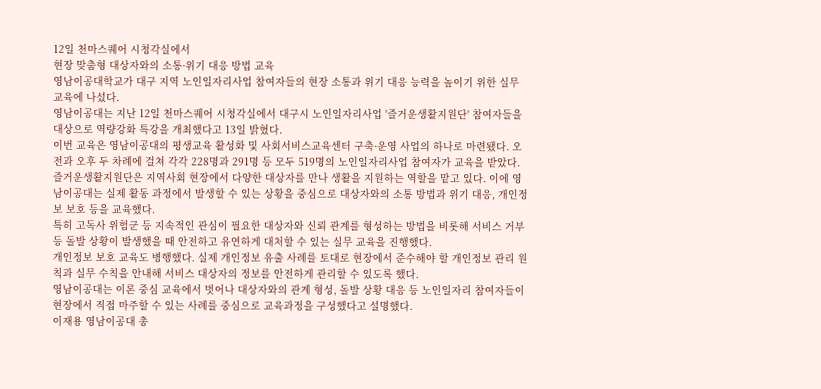12일 천마스퀘어 시청각실에서
현장 맞춤형 대상자와의 소통·위기 대응 방법 교육
영남이공대학교가 대구 지역 노인일자리사업 참여자들의 현장 소통과 위기 대응 능력을 높이기 위한 실무 교육에 나섰다.
영남이공대는 지난 12일 천마스퀘어 시청각실에서 대구시 노인일자리사업 '즐거운생활지원단' 참여자들을 대상으로 역량강화 특강을 개최했다고 13일 밝혔다.
이번 교육은 영남이공대의 평생교육 활성화 및 사회서비스교육센터 구축·운영 사업의 하나로 마련됐다. 오전과 오후 두 차례에 걸쳐 각각 228명과 291명 등 모두 519명의 노인일자리사업 참여자가 교육을 받았다.
즐거운생활지원단은 지역사회 현장에서 다양한 대상자를 만나 생활을 지원하는 역할을 맡고 있다. 이에 영남이공대는 실제 활동 과정에서 발생할 수 있는 상황을 중심으로 대상자와의 소통 방법과 위기 대응, 개인정보 보호 등을 교육했다.
특히 고독사 위험군 등 지속적인 관심이 필요한 대상자와 신뢰 관계를 형성하는 방법을 비롯해 서비스 거부 등 돌발 상황이 발생했을 때 안전하고 유연하게 대처할 수 있는 실무 교육을 진행했다.
개인정보 보호 교육도 병행했다. 실제 개인정보 유출 사례를 토대로 현장에서 준수해야 할 개인정보 관리 원칙과 실무 수칙을 안내해 서비스 대상자의 정보를 안전하게 관리할 수 있도록 했다.
영남이공대는 이론 중심 교육에서 벗어나 대상자와의 관계 형성, 돌발 상황 대응 등 노인일자리 참여자들이 현장에서 직접 마주할 수 있는 사례를 중심으로 교육과정을 구성했다고 설명했다.
이재용 영남이공대 총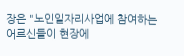장은 "노인일자리사업에 참여하는 어르신들이 현장에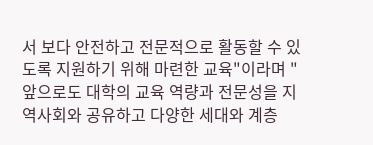서 보다 안전하고 전문적으로 활동할 수 있도록 지원하기 위해 마련한 교육"이라며 "앞으로도 대학의 교육 역량과 전문성을 지역사회와 공유하고 다양한 세대와 계층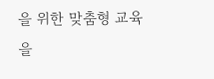을 위한 맞춤형 교육을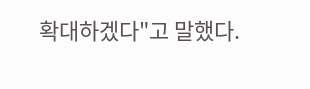확대하겠다"고 말했다.